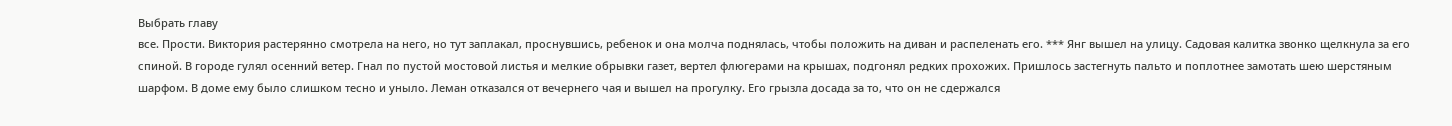Выбрать главу
все. Прости. Виктория растерянно смотрела на него, но тут заплакал, проснувшись, ребенок и она молча поднялась, чтобы положить на диван и распеленать его. *** Янг вышел на улицу. Садовая калитка звонко щелкнула за его спиной. В городе гулял осенний ветер. Гнал по пустой мостовой листья и мелкие обрывки газет, вертел флюгерами на крышах, подгонял редких прохожих. Пришлось застегнуть пальто и поплотнее замотать шею шерстяным шарфом. В доме ему было слишком тесно и уныло. Леман отказался от вечернего чая и вышел на прогулку. Его грызла досада за то, что он не сдержался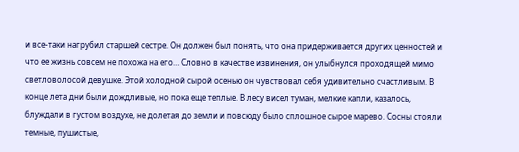и все-таки нагрубил старшей сестре. Он должен был понять, что она придерживается других ценностей и что ее жизнь совсем не похожа на его… Словно в качестве извинения, он улыбнулся проходящей мимо светловолосой девушке. Этой холодной сырой осенью он чувствовал себя удивительно счастливым. В конце лета дни были дождливые, но пока еще теплые. В лесу висел туман, мелкие капли, казалось, блуждали в густом воздухе, не долетая до земли и повсюду было сплошное сырое марево. Сосны стояли темные, пушистые,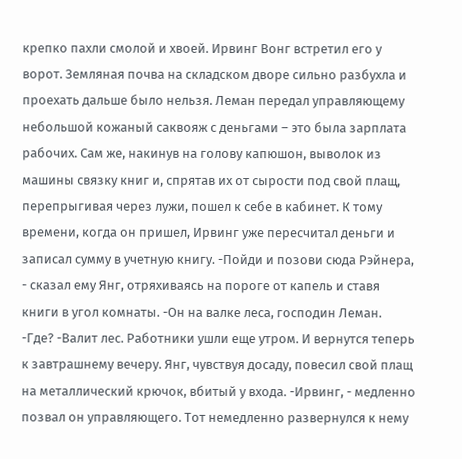крепко пахли смолой и хвоей. Ирвинг Вонг встретил его у ворот. Земляная почва на складском дворе сильно разбухла и проехать дальше было нельзя. Леман передал управляющему небольшой кожаный саквояж с деньгами – это была зарплата рабочих. Сам же, накинув на голову капюшон, выволок из машины связку книг и, спрятав их от сырости под свой плащ, перепрыгивая через лужи, пошел к себе в кабинет. К тому времени, когда он пришел, Ирвинг уже пересчитал деньги и записал сумму в учетную книгу. -Пойди и позови сюда Рэйнера, - сказал ему Янг, отряхиваясь на пороге от капель и ставя книги в угол комнаты. -Он на валке леса, господин Леман. -Где? -Валит лес. Работники ушли еще утром. И вернутся теперь к завтрашнему вечеру. Янг, чувствуя досаду, повесил свой плащ на металлический крючок, вбитый у входа. -Ирвинг, - медленно позвал он управляющего. Тот немедленно развернулся к нему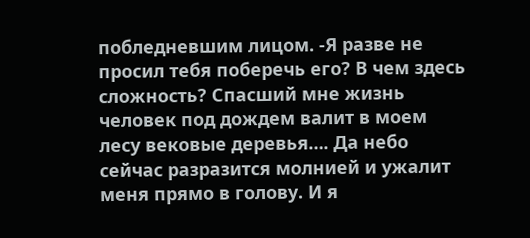побледневшим лицом. -Я разве не просил тебя поберечь его? В чем здесь сложность? Спасший мне жизнь человек под дождем валит в моем лесу вековые деревья…. Да небо сейчас разразится молнией и ужалит меня прямо в голову. И я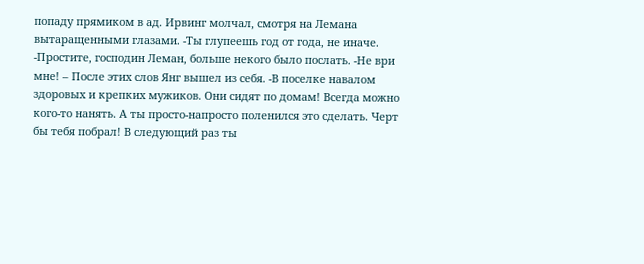попаду прямиком в ад. Ирвинг молчал, смотря на Лемана вытаращенными глазами. -Ты глупеешь год от года, не иначе. -Простите, господин Леман, больше некого было послать. -Не ври мне! – После этих слов Янг вышел из себя. -В поселке навалом здоровых и крепких мужиков. Они сидят по домам! Всегда можно кого-то нанять. А ты просто-напросто поленился это сделать. Черт бы тебя побрал! В следующий раз ты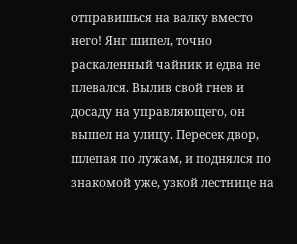отправишься на валку вместо него! Янг шипел, точно раскаленный чайник и едва не плевался. Вылив свой гнев и досаду на управляющего, он вышел на улицу. Пересек двор, шлепая по лужам, и поднялся по знакомой уже, узкой лестнице на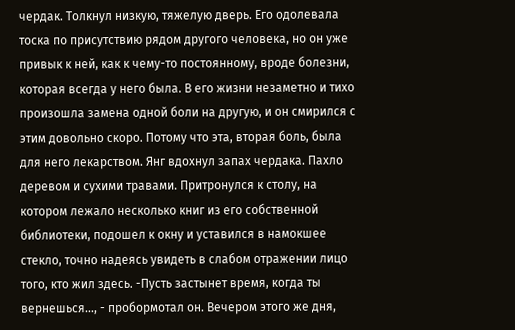чердак. Толкнул низкую, тяжелую дверь. Его одолевала тоска по присутствию рядом другого человека, но он уже привык к ней, как к чему-то постоянному, вроде болезни, которая всегда у него была. В его жизни незаметно и тихо произошла замена одной боли на другую, и он смирился с этим довольно скоро. Потому что эта, вторая боль, была для него лекарством. Янг вдохнул запах чердака. Пахло деревом и сухими травами. Притронулся к столу, на котором лежало несколько книг из его собственной библиотеки, подошел к окну и уставился в намокшее стекло, точно надеясь увидеть в слабом отражении лицо того, кто жил здесь. -Пусть застынет время, когда ты вернешься…, - пробормотал он. Вечером этого же дня,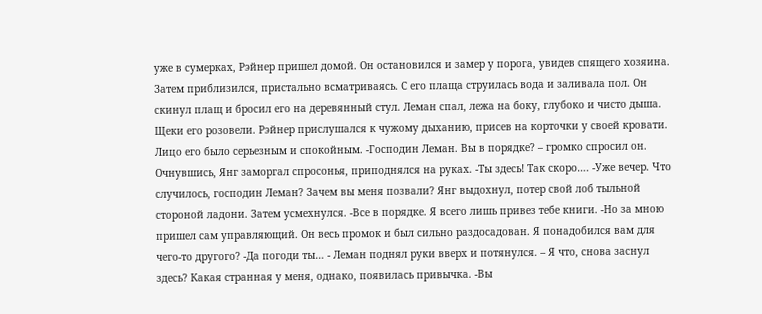уже в сумерках, Рэйнер пришел домой. Он остановился и замер у порога, увидев спящего хозяина. Затем приблизился, пристально всматриваясь. С его плаща струилась вода и заливала пол. Он скинул плащ и бросил его на деревянный стул. Леман спал, лежа на боку, глубоко и чисто дыша. Щеки его розовели. Рэйнер прислушался к чужому дыханию, присев на корточки у своей кровати. Лицо его было серьезным и спокойным. -Господин Леман. Вы в порядке? – громко спросил он. Очнувшись, Янг заморгал спросонья, приподнялся на руках. -Ты здесь! Так скоро…. -Уже вечер. Что случилось, господин Леман? Зачем вы меня позвали? Янг выдохнул, потер свой лоб тыльной стороной ладони. Затем усмехнулся. -Все в порядке. Я всего лишь привез тебе книги. -Но за мною пришел сам управляющий. Он весь промок и был сильно раздосадован. Я понадобился вам для чего-то другого? -Да погоди ты… - Леман поднял руки вверх и потянулся. – Я что, снова заснул здесь? Какая странная у меня, однако, появилась привычка. -Вы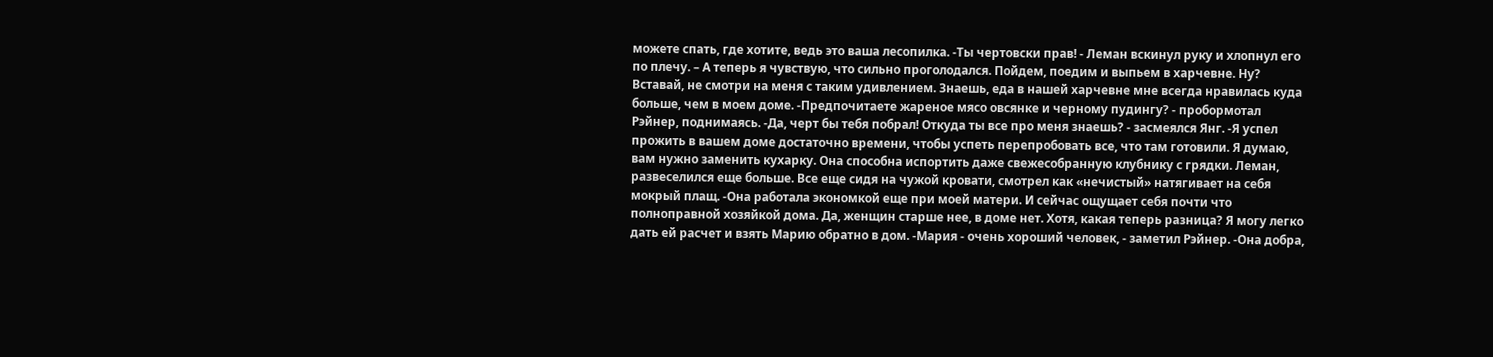можете спать, где хотите, ведь это ваша лесопилка. -Ты чертовски прав! - Леман вскинул руку и хлопнул его по плечу. – А теперь я чувствую, что сильно проголодался. Пойдем, поедим и выпьем в харчевне. Ну? Вставай, не смотри на меня с таким удивлением. Знаешь, еда в нашей харчевне мне всегда нравилась куда больше, чем в моем доме. -Предпочитаете жареное мясо овсянке и черному пудингу? - пробормотал Рэйнер, поднимаясь. -Да, черт бы тебя побрал! Откуда ты все про меня знаешь? - засмеялся Янг. -Я успел прожить в вашем доме достаточно времени, чтобы успеть перепробовать все, что там готовили. Я думаю, вам нужно заменить кухарку. Она способна испортить даже свежесобранную клубнику с грядки. Леман, развеселился еще больше. Все еще сидя на чужой кровати, смотрел как «нечистый» натягивает на себя мокрый плащ. -Она работала экономкой еще при моей матери. И сейчас ощущает себя почти что полноправной хозяйкой дома. Да, женщин старше нее, в доме нет. Хотя, какая теперь разница? Я могу легко дать ей расчет и взять Марию обратно в дом. -Мария - очень хороший человек, - заметил Рэйнер. -Она добра,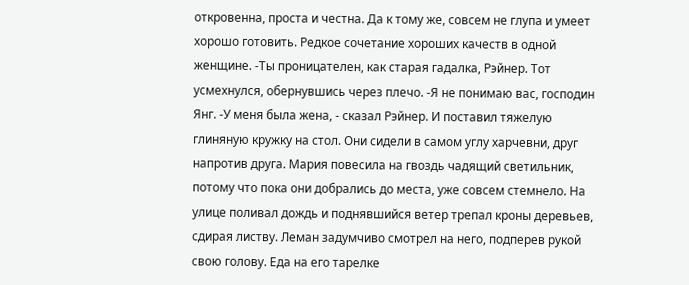откровенна, проста и честна. Да к тому же, совсем не глупа и умеет хорошо готовить. Редкое сочетание хороших качеств в одной женщине. -Ты проницателен, как старая гадалка, Рэйнер. Тот усмехнулся, обернувшись через плечо. -Я не понимаю вас, господин Янг. -У меня была жена, - сказал Рэйнер. И поставил тяжелую глиняную кружку на стол. Они сидели в самом углу харчевни, друг напротив друга. Мария повесила на гвоздь чадящий светильник, потому что пока они добрались до места, уже совсем стемнело. На улице поливал дождь и поднявшийся ветер трепал кроны деревьев, сдирая листву. Леман задумчиво смотрел на него, подперев рукой свою голову. Еда на его тарелке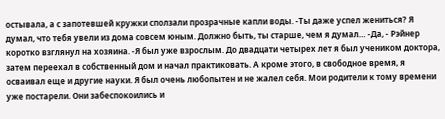остывала, а с запотевшей кружки сползали прозрачные капли воды. -Ты даже успел жениться? Я думал, что тебя увели из дома совсем юным. Должно быть, ты старше, чем я думал… -Да, - Рэйнер коротко взглянул на хозяина. -Я был уже взрослым. До двадцати четырех лет я был учеником доктора, затем переехал в собственный дом и начал практиковать. А кроме этого, в свободное время, я осваивал еще и другие науки. Я был очень любопытен и не жалел себя. Мои родители к тому времени уже постарели. Они забеспокоились и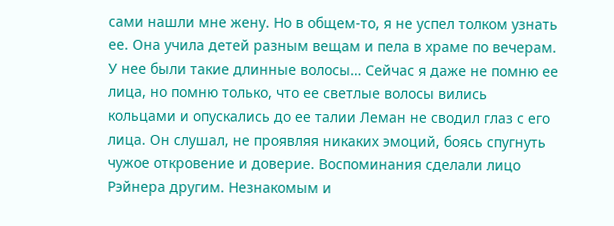сами нашли мне жену. Но в общем-то, я не успел толком узнать ее. Она учила детей разным вещам и пела в храме по вечерам. У нее были такие длинные волосы… Сейчас я даже не помню ее лица, но помню только, что ее светлые волосы вились кольцами и опускались до ее талии Леман не сводил глаз с его лица. Он слушал, не проявляя никаких эмоций, боясь спугнуть чужое откровение и доверие. Воспоминания сделали лицо Рэйнера другим. Незнакомым и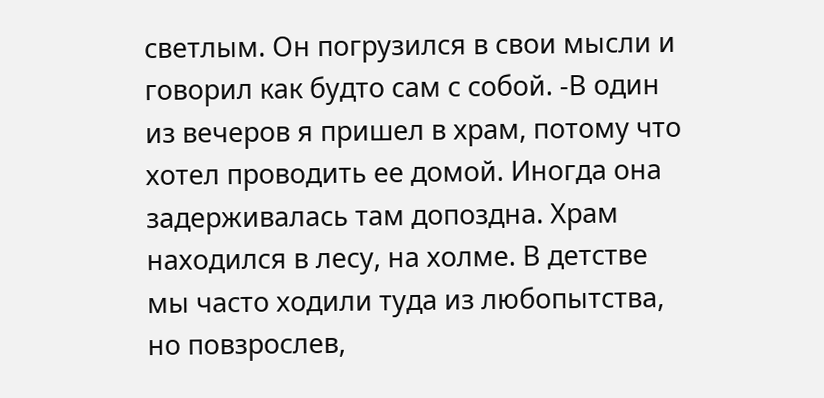светлым. Он погрузился в свои мысли и говорил как будто сам с собой. -В один из вечеров я пришел в храм, потому что хотел проводить ее домой. Иногда она задерживалась там допоздна. Храм находился в лесу, на холме. В детстве мы часто ходили туда из любопытства, но повзрослев,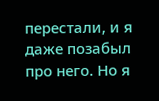перестали, и я даже позабыл про него. Но я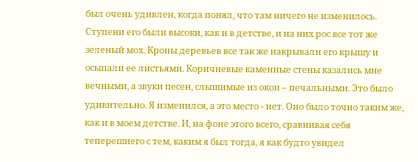был очень удивлен, когда понял, что там ничего не изменилось. Ступени его были высоки, как и в детстве, и на них рос все тот же зеленый мох. Кроны деревьев все так же накрывали его крышу и осыпали ее листьями. Коричневые каменные стены казались мне вечными, а звуки песен, слышимые из окон – печальными. Это было удивительно. Я изменился, а это место - нет. Оно было точно таким же, как и в моем детстве. И, на фоне этого всего, сравнивая себя теперешнего с тем, каким я был тогда, я как будто увидел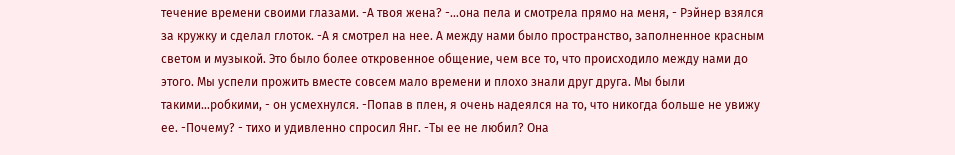течение времени своими глазами. -А твоя жена? -…она пела и смотрела прямо на меня, - Рэйнер взялся за кружку и сделал глоток. -А я смотрел на нее. А между нами было пространство, заполненное красным светом и музыкой. Это было более откровенное общение, чем все то, что происходило между нами до этого. Мы успели прожить вместе совсем мало времени и плохо знали друг друга. Мы были такими…робкими, - он усмехнулся. -Попав в плен, я очень надеялся на то, что никогда больше не увижу ее. -Почему? - тихо и удивленно спросил Янг. -Ты ее не любил? Она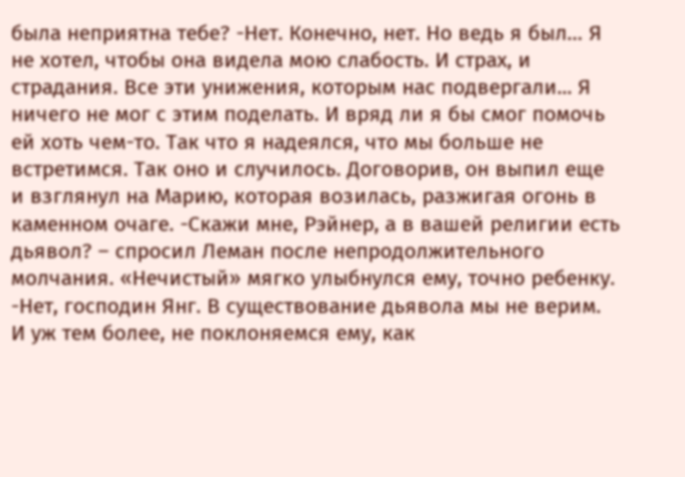была неприятна тебе? -Нет. Конечно, нет. Но ведь я был… Я не хотел, чтобы она видела мою слабость. И страх, и страдания. Все эти унижения, которым нас подвергали... Я ничего не мог с этим поделать. И вряд ли я бы смог помочь ей хоть чем-то. Так что я надеялся, что мы больше не встретимся. Так оно и случилось. Договорив, он выпил еще и взглянул на Марию, которая возилась, разжигая огонь в каменном очаге. -Скажи мне, Рэйнер, а в вашей религии есть дьявол? – спросил Леман после непродолжительного молчания. «Нечистый» мягко улыбнулся ему, точно ребенку. -Нет, господин Янг. В существование дьявола мы не верим. И уж тем более, не поклоняемся ему, как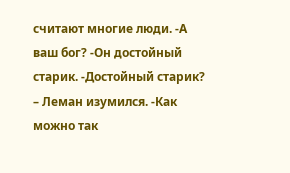считают многие люди. -А ваш бог? -Он достойный старик. -Достойный старик? – Леман изумился. -Как можно так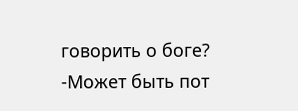говорить о боге? -Может быть пот